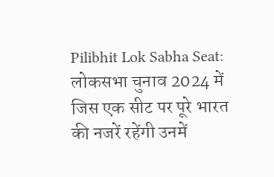Pilibhit Lok Sabha Seat: लोकसभा चुनाव 2024 में जिस एक सीट पर पूरे भारत की नजरें रहेंगी उनमें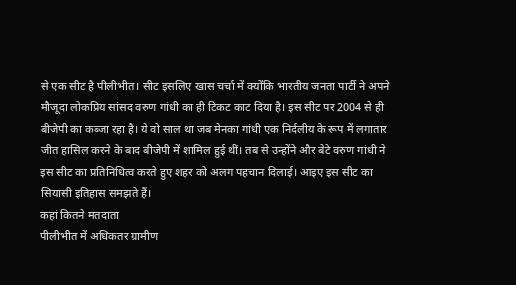से एक सीट है पीलीभीत। सीट इसलिए खास चर्चा में क्योंकि भारतीय जनता पार्टी ने अपने मौजूदा लोकप्रिय सांसद वरुण गांधी का ही टिकट काट दिया है। इस सीट पर 2004 से ही बीजेपी का कब्जा रहा है। ये वो साल था जब मेनका गांधी एक निर्दलीय के रूप में लगातार जीत हासिल करने के बाद बीजेपी में शामिल हुई थीं। तब से उन्होंने और बेटे वरुण गांधी ने इस सीट का प्रतिनिधित्व करते हुए शहर को अलग पहचान दिलाई। आइए इस सीट का सियासी इतिहास समझते हैं।
कहां कितने मतदाता
पीलीभीत में अधिकतर ग्रामीण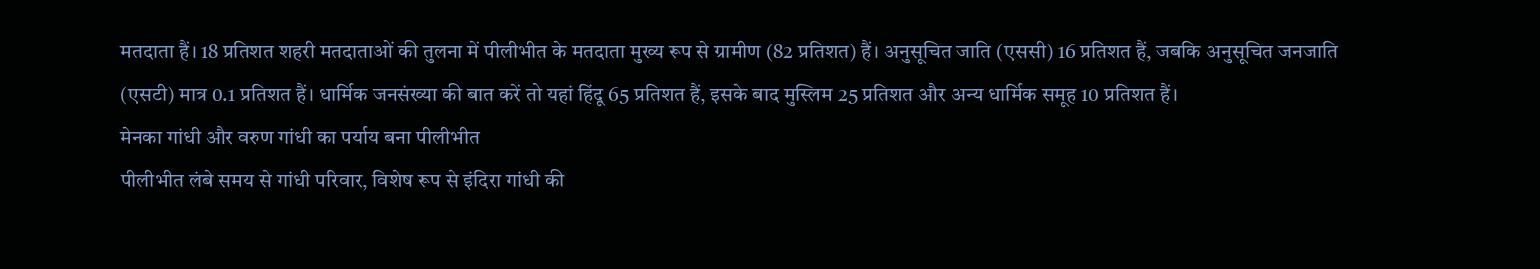मतदाता हैं। 18 प्रतिशत शहरी मतदाताओं की तुलना में पीलीभीत के मतदाता मुख्य रूप से ग्रामीण (82 प्रतिशत) हैं। अनुसूचित जाति (एससी) 16 प्रतिशत हैं, जबकि अनुसूचित जनजाति (एसटी) मात्र 0.1 प्रतिशत हैं। धार्मिक जनसंख्या की बात करें तो यहां हिंदू 65 प्रतिशत हैं, इसके बाद मुस्लिम 25 प्रतिशत और अन्य धार्मिक समूह 10 प्रतिशत हैं।
मेनका गांधी और वरुण गांधी का पर्याय बना पीलीभीत
पीलीभीत लंबे समय से गांधी परिवार, विशेष रूप से इंदिरा गांधी की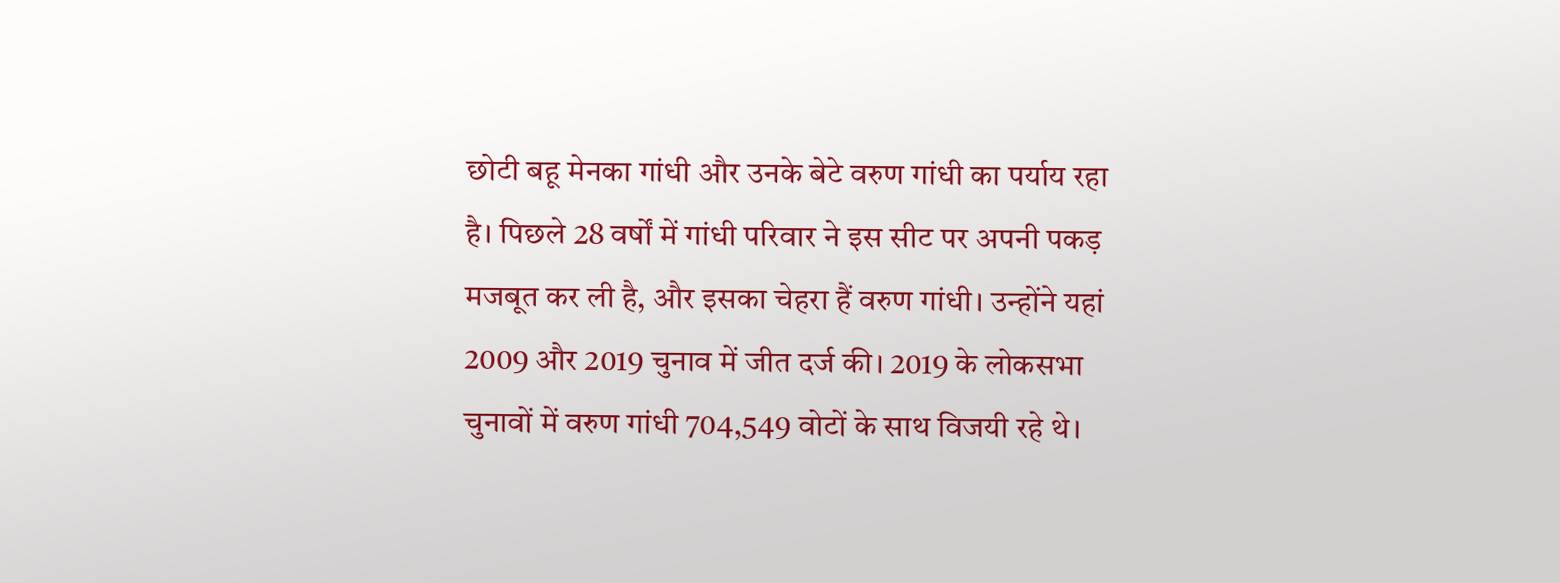छोटी बहू मेनका गांधी और उनके बेटे वरुण गांधी का पर्याय रहा है। पिछले 28 वर्षों में गांधी परिवार ने इस सीट पर अपनी पकड़ मजबूत कर ली है, और इसका चेहरा हैं वरुण गांधी। उन्होंने यहां 2009 और 2019 चुनाव में जीत दर्ज की। 2019 के लोकसभा चुनावों में वरुण गांधी 704,549 वोटों के साथ विजयी रहे थे।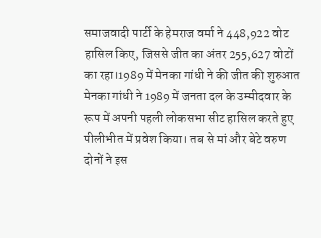समाजवादी पार्टी के हेमराज वर्मा ने 448,922 वोट हासिल किए, जिससे जीत का अंतर 255,627 वोटों का रहा।1989 में मेनका गांधी ने की जीत की शुरुआत
मेनका गांधी ने 1989 में जनता दल के उम्मीदवार के रूप में अपनी पहली लोकसभा सीट हासिल करते हुए पीलीभीत में प्रवेश किया। तब से मां और बेटे वरुण दोनों ने इस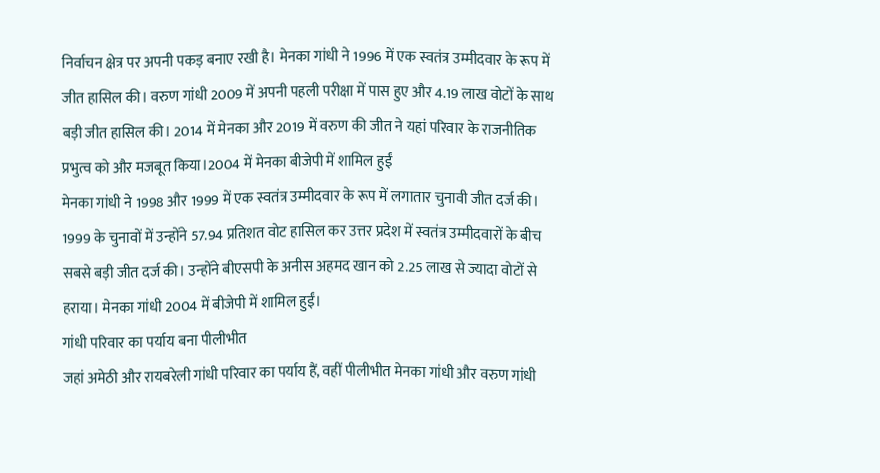निर्वाचन क्षेत्र पर अपनी पकड़ बनाए रखी है। मेनका गांधी ने 1996 में एक स्वतंत्र उम्मीदवार के रूप में जीत हासिल की। वरुण गांधी 2009 में अपनी पहली परीक्षा में पास हुए और 4.19 लाख वोटों के साथ बड़ी जीत हासिल की। 2014 में मेनका और 2019 में वरुण की जीत ने यहां परिवार के राजनीतिक प्रभुत्व को और मजबूत किया।2004 में मेनका बीजेपी में शामिल हुईं
मेनका गांधी ने 1998 और 1999 में एक स्वतंत्र उम्मीदवार के रूप में लगातार चुनावी जीत दर्ज की। 1999 के चुनावों में उन्होंने 57.94 प्रतिशत वोट हासिल कर उत्तर प्रदेश में स्वतंत्र उम्मीदवारों के बीच सबसे बड़ी जीत दर्ज की। उन्होंने बीएसपी के अनीस अहमद खान को 2.25 लाख से ज्यादा वोटों से हराया। मेनका गांधी 2004 में बीजेपी में शामिल हुईं।
गांधी परिवार का पर्याय बना पीलीभीत
जहां अमेठी और रायबरेली गांधी परिवार का पर्याय हैं, वहीं पीलीभीत मेनका गांधी और वरुण गांधी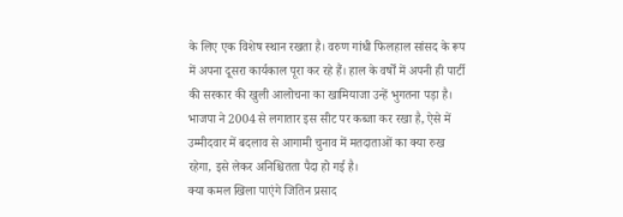के लिए एक विशेष स्थान रखता है। वरुण गांधी फिलहाल सांसद के रूप में अपना दूसरा कार्यकाल पूरा कर रहे हैं। हाल के वर्षों में अपनी ही पार्टी की सरकार की खुली आलोचना का खामियाजा उन्हें भुगतना पड़ा है। भाजपा ने 2004 से लगातार इस सीट पर कब्जा कर रखा है, ऐसे में उम्मीदवार में बदलाव से आगामी चुनाव में मतदाताओं का क्या रुख रहेगा, इसे लेकर अनिश्चितता पैदा हो गई है।
क्या कमल खिला पाएंगे जितिन प्रसाद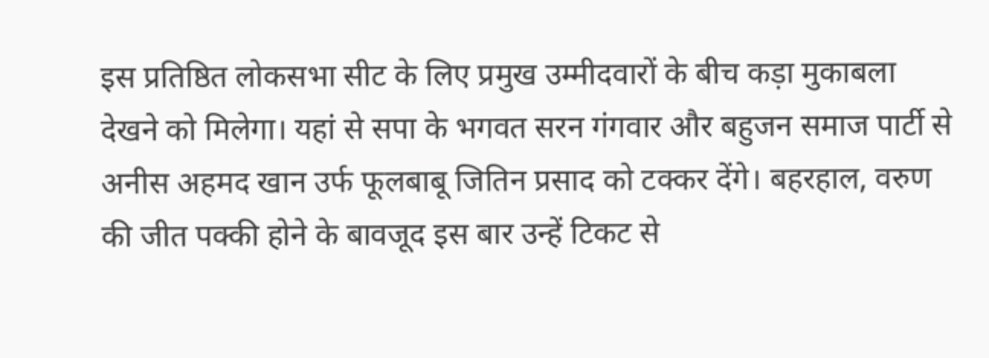इस प्रतिष्ठित लोकसभा सीट के लिए प्रमुख उम्मीदवारों के बीच कड़ा मुकाबला देखने को मिलेगा। यहां से सपा के भगवत सरन गंगवार और बहुजन समाज पार्टी से अनीस अहमद खान उर्फ फूलबाबू जितिन प्रसाद को टक्कर देंगे। बहरहाल, वरुण की जीत पक्की होने के बावजूद इस बार उन्हें टिकट से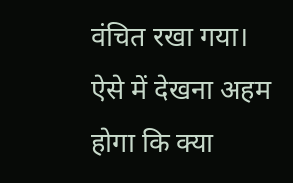वंचित रखा गया। ऐसे में देखना अहम होगा कि क्या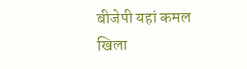बीजेपी यहां कमल खिला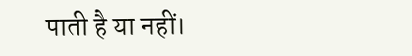पाती है या नहीं।